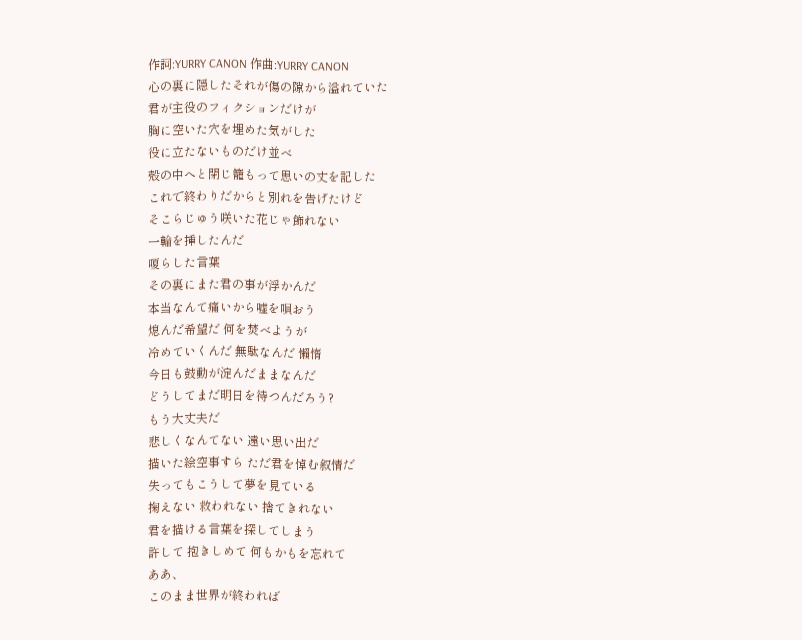作詞:YURRY CANON 作曲:YURRY CANON
心の裏に隠したそれが傷の隙から溢れていた
君が主役のフィクションだけが
胸に空いた穴を埋めた気がした
役に立たないものだけ並べ
殻の中へと閉じ籠もって思いの丈を記した
これで終わりだからと別れを告げたけど
そこらじゅう咲いた花じゃ飾れない
一輪を挿したんだ
嗄らした言葉
その裏にまた君の事が浮かんだ
本当なんて痛いから嘘を唄おう
熄んだ希望だ 何を焚べようが
冷めていくんだ 無駄なんだ 懶惰
今日も鼓動が淀んだままなんだ
どうしてまだ明日を待つんだろう?
もう大丈夫だ
悲しくなんてない 遠い思い出だ
描いた絵空事すら ただ君を悼む叙情だ
失ってもこうして夢を見ている
掬えない 救われない 捨てきれない
君を描ける言葉を探してしまう
許して 抱きしめて 何もかもを忘れて
ああ、
このまま世界が終われば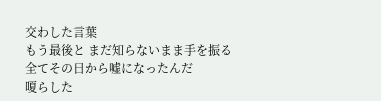交わした言葉
もう最後と まだ知らないまま手を振る
全てその日から嘘になったんだ
嗄らした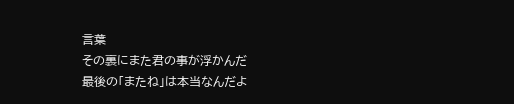言葉
その裏にまた君の事が浮かんだ
最後の「またね」は本当なんだよ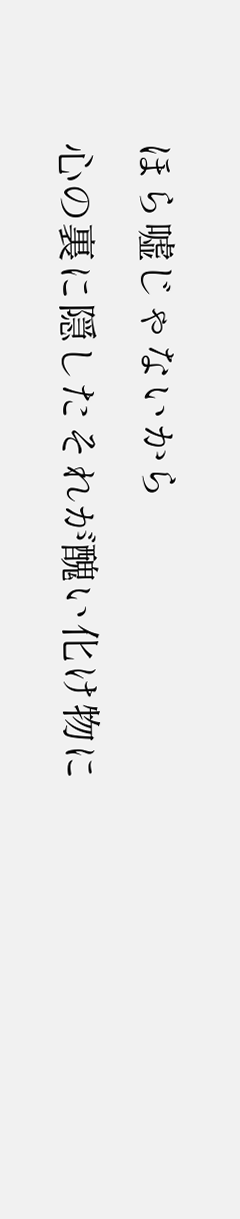ほら嘘じゃないから
心の裏に隠したそれが醜い化け物に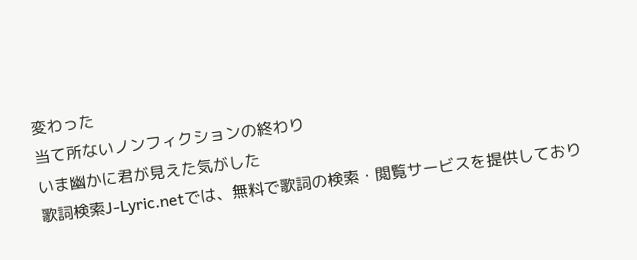変わった
当て所ないノンフィクションの終わり
いま幽かに君が見えた気がした
歌詞検索J-Lyric.netでは、無料で歌詞の検索・閲覧サービスを提供しており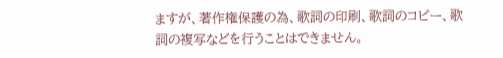ますが、著作権保護の為、歌詞の印刷、歌詞のコピー、歌詞の複写などを行うことはできません。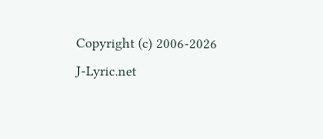Copyright (c) 2006-2026 J-Lyric.net